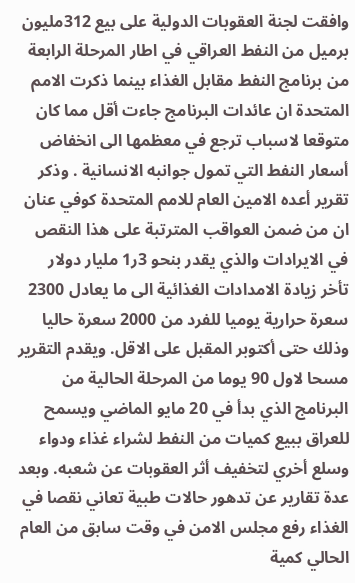وافقت لجنة العقوبات الدولية على بيع 312مليون برميل من النفط العراقي في اطار المرحلة الرابعة من برنامج النفط مقابل الغذاء بينما ذكرت الامم المتحدة ان عائدات البرنامج جاءت أقل مما كان متوقعا لاسباب ترجع في معظمها الى انخفاض أسعار النفط التي تمول جوانبه الانسانية . وذكر تقرير أعده الامين العام للامم المتحدة كوفي عنان ان من ضمن العواقب المترتبة على هذا النقص في الايرادات والذي يقدر بنحو 3ر1 مليار دولار تأخر زيادة الامدادات الغذائية الى ما يعادل 2300 سعرة حرارية يوميا للفرد من 2000 سعرة حاليا وذلك حتى أكتوبر المقبل على الاقل. ويقدم التقرير مسحا لاول 90 يوما من المرحلة الحالية من البرنامج الذي بدأ في 20 مايو الماضي ويسمح للعراق ببيع كميات من النفط لشراء غذاء ودواء وسلع أخري لتخفيف أثر العقوبات عن شعبه. وبعد عدة تقارير عن تدهور حالات طبية تعاني نقصا في الغذاء رفع مجلس الامن في وقت سابق من العام الحالي كمية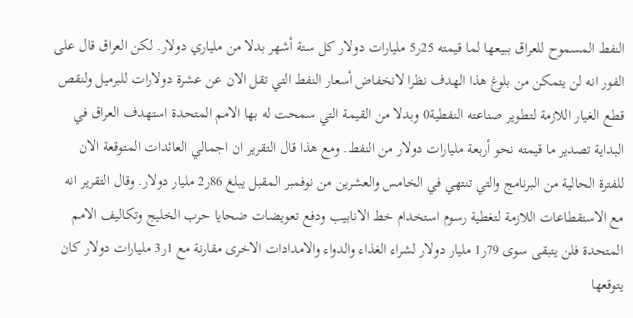النفط المسموح للعراق ببيعها لما قيمته 25ر5 مليارات دولار كل ستة أشهر بدلا من ملياري دولار. لكن العراق قال على الفور انه لن يتمكن من بلوغ هذا الهدف نظرا لانخفاض أسعار النفط التي تقل الان عن عشرة دولارات للبرميل ولنقص قطع الغيار اللازمة لتطوير صناعته النفطية0 وبدلا من القيمة التي سمحت له بها الامم المتحدة استهدف العراق في البداية تصدير ما قيمته نحو أربعة مليارات دولار من النفط. ومع هذا قال التقرير ان اجمالي العائدات المتوقعة الان للفترة الحالية من البرنامج والتي تنتهي في الخامس والعشرين من نوفمبر المقبل يبلغ 86ر2 مليار دولار. وقال التقرير انه مع الاستقطاعات اللازمة لتغطية رسوم استخدام خط الانابيب ودفع تعويضات ضحايا حرب الخليج وتكاليف الامم المتحدة فلن يتبقى سوى 79ر1 مليار دولار لشراء الغذاء والدواء والامدادات الاخرى مقارنة مع 1ر3 مليارات دولار كان يتوقعها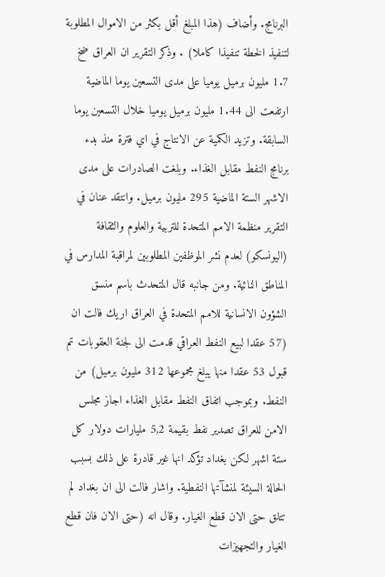البرنامج. وأضاف (هذا المبلغ أقل بكثر من الاموال المطلوبة لتنفيذ الخطة تنفيذا كاملا) . وذكر التقرير ان العراق ضخ 1.7 مليون برميل يوميا على مدى التسعين يوما الماضية ارتفعت الى 1.44 مليون برميل يوميا خلال التسعين يوما السابقة. وتزيد الكمية عن الانتاج في اي فترة منذ بدء برنامج النفط مقابل الغذاء. وبلغت الصادرات على مدى الاشهر الستة الماضية 295 مليون برميل. وانتقد عنان في التقرير منظمة الامم المتحدة للتربية والعلوم والثقافة (اليونسكو) لعدم نشر الموظفين المطلوبين لمراقبة المدارس في المناطق النائية. ومن جانبه قال المتحدث باسم منسق الشؤون الانسانية للامم المتحدة في العراق اريك فالت ان (57 عقدا لبيع النفط العراقي قدمت الى لجنة العقوبات تم قبول 53 عقدا منها يبلغ مجموعها 312 مليون برميل) من النفط. وبموجب اتفاق النفط مقابل الغذاء اجاز مجلس الامن للعراق تصدير نفط بقيمة 5,2 مليارات دولار كل ستة اشهر لكن بغداد تؤكد انها غير قادرة على ذلك بسبب الحالة السيئة لمنشآتها النفطية. واشار فالت الى ان بغداد لم تتلق حتى الان قطع الغيار. وقال انه (حتى الان فان قطع الغيار والتجهيزات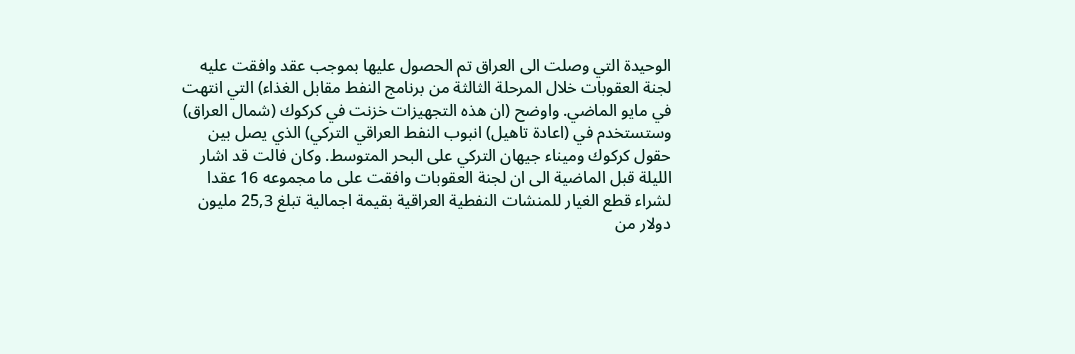الوحيدة التي وصلت الى العراق تم الحصول عليها بموجب عقد وافقت عليه لجنة العقوبات خلال المرحلة الثالثة من برنامج النفط مقابل الغذاء) التي انتهت في مايو الماضي. واوضح (ان هذه التجهيزات خزنت في كركوك (شمال العراق) وستستخدم في (اعادة تاهيل) انبوب النفط العراقي التركي) الذي يصل بين حقول كركوك وميناء جيهان التركي على البحر المتوسط. وكان فالت قد اشار الليلة قبل الماضية الى ان لجنة العقوبات وافقت على ما مجموعه 16 عقدا لشراء قطع الغيار للمنشات النفطية العراقية بقيمة اجمالية تبلغ 25,3 مليون دولار من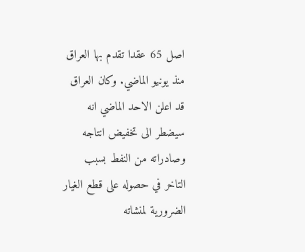اصل 65 عقدا تقدم بها العراق منذ يونيو الماضي. وكان العراق قد اعلن الاحد الماضي انه سيضطر الى تخفيض انتاجه وصادراته من النفط بسبب التاخر في حصوله على قطع الغيار الضرورية لمنشاته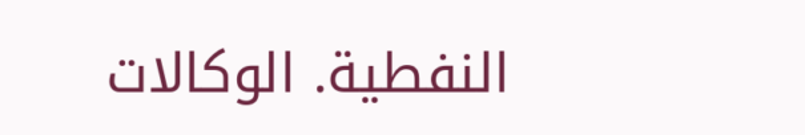النفطية. الوكالات